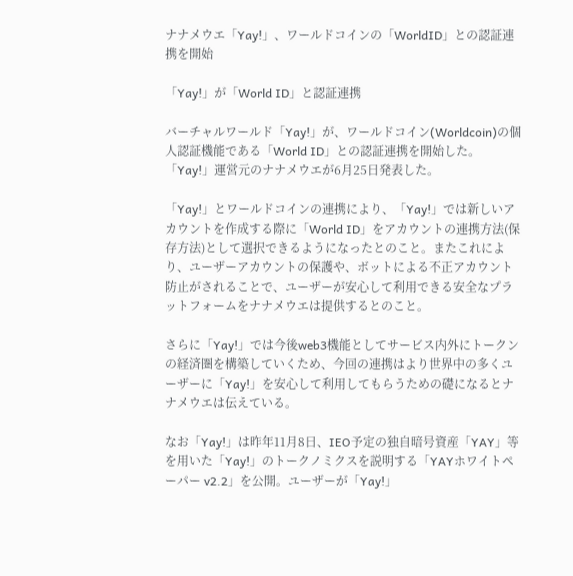ナナメウエ「Yay!」、ワールドコインの「WorldID」との認証連携を開始

「Yay!」が「World ID」と認証連携

バーチャルワールド「Yay!」が、ワールドコイン(Worldcoin)の個人認証機能である「World ID」との認証連携を開始した。「Yay!」運営元のナナメウエが6月25日発表した。

「Yay!」とワールドコインの連携により、「Yay!」では新しいアカウントを作成する際に「World ID」をアカウントの連携方法(保存方法)として選択できるようになったとのこと。またこれにより、ユーザーアカウントの保護や、ボットによる不正アカウント防止がされることで、ユーザーが安心して利用できる安全なプラットフォームをナナメウエは提供するとのこと。

さらに「Yay!」では今後web3機能としてサービス内外にトークンの経済圏を構築していくため、今回の連携はより世界中の多くユーザーに「Yay!」を安心して利用してもらうための礎になるとナナメウエは伝えている。

なお「Yay!」は昨年11月8日、IEO予定の独自暗号資産「YAY」等を用いた「Yay!」のトークノミクスを説明する「YAYホワイトペーパー v2.2」を公開。ユーザーが「Yay!」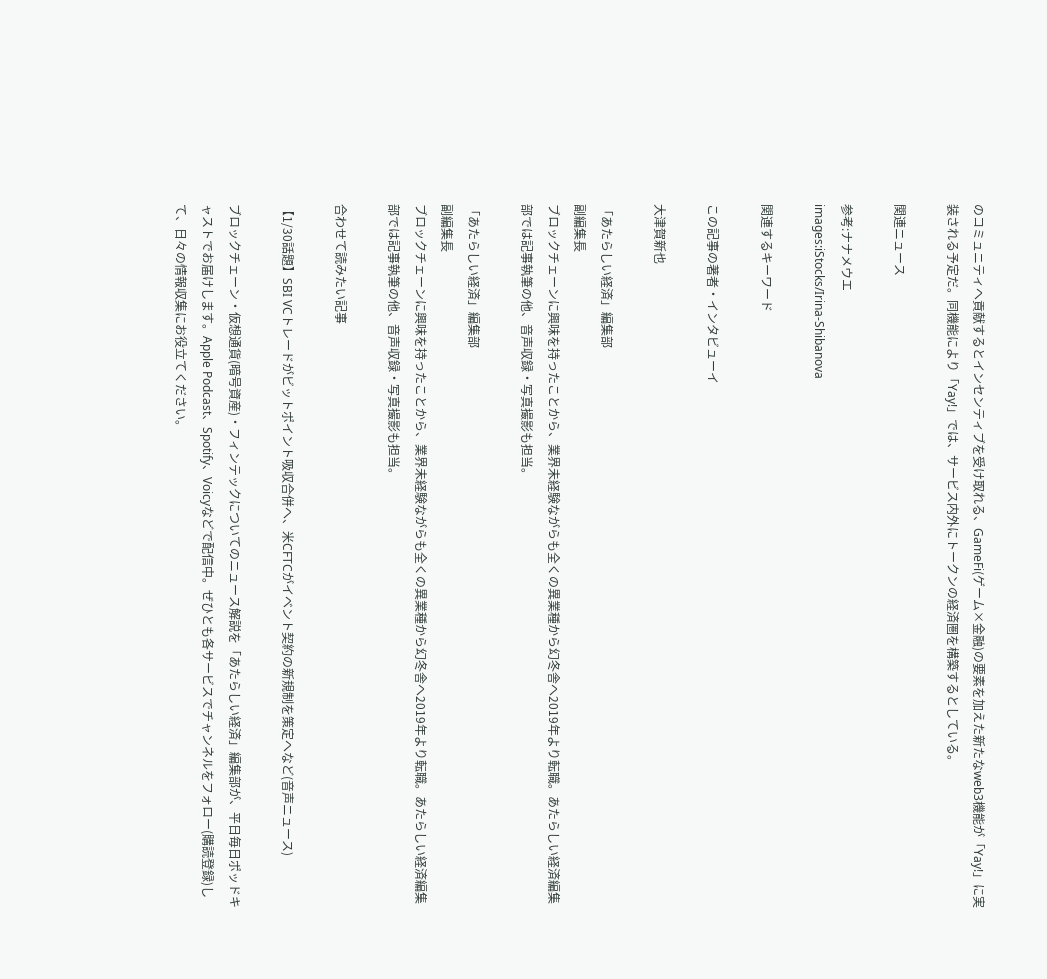のコミュニティへ貢献するとインセンティブを受け取れる、GameFi(ゲーム×金融)の要素を加えた新たなweb3機能が「Yay!」に実装される予定だ。同機能により「Yay!」では、サービス内外にトークンの経済圏を構築するとしている。

関連ニュース

参考:ナナメウエ
images:iStocks/Irina-Shibanova

関連するキーワード

この記事の著者・インタビューイ

大津賀新也

「あたらしい経済」編集部
副編集長
ブロックチェーンに興味を持ったことから、業界未経験ながらも全くの異業種から幻冬舎へ2019年より転職。あたらしい経済編集部では記事執筆の他、音声収録・写真撮影も担当。

「あたらしい経済」編集部
副編集長
ブロックチェーンに興味を持ったことから、業界未経験ながらも全くの異業種から幻冬舎へ2019年より転職。あたらしい経済編集部では記事執筆の他、音声収録・写真撮影も担当。

合わせて読みたい記事

【1/30話題】SBI VCトレードがビットポイント吸収合併へ、米CFTCがイベント契約の新規制を策定へなど(音声ニュース)

ブロックチェーン・仮想通貨(暗号資産)・フィンテックについてのニュース解説を「あたらしい経済」編集部が、平日毎日ポッドキャストでお届けします。Apple Podcast、Spotify、Voicyなどで配信中。ぜひとも各サービスでチャンネルをフォロー(購読登録)して、日々の情報収集にお役立てください。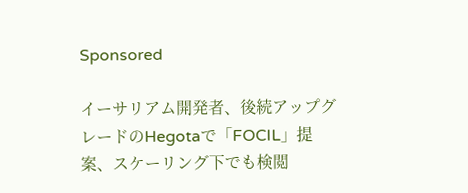Sponsored

イーサリアム開発者、後続アップグレードのHegotaで「FOCIL」提案、スケーリング下でも検閲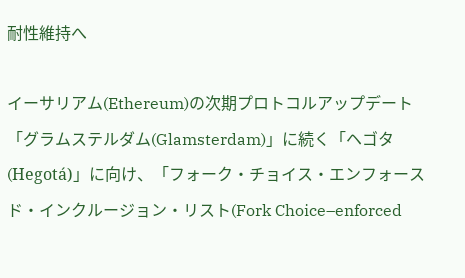耐性維持へ

イーサリアム(Ethereum)の次期プロトコルアップデート「グラムステルダム(Glamsterdam)」に続く「ヘゴタ(Hegotá)」に向け、「フォーク・チョイス・エンフォースド・インクルージョン・リスト(Fork Choice–enforced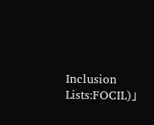Inclusion Lists:FOCIL)」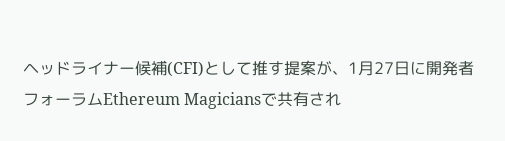ヘッドライナー候補(CFI)として推す提案が、1月27日に開発者フォーラムEthereum Magiciansで共有され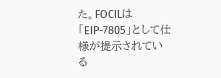た。FOCILは「EIP-7805」として仕様が提示されている